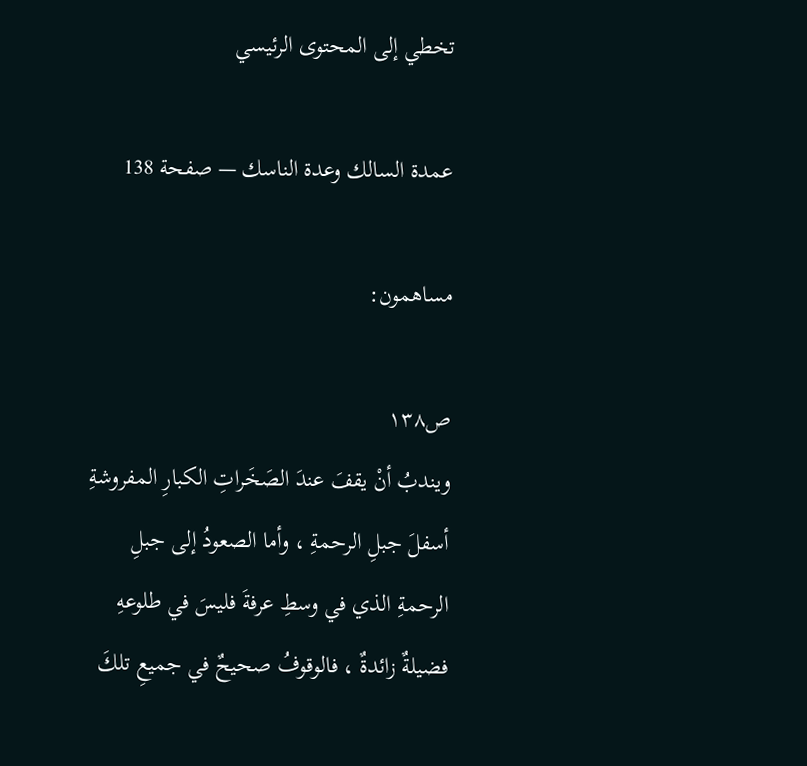تخطي إلى المحتوى الرئيسي

عمدة السالك وعدة الناسك — صفحة 138

مساهمون:

ص١٣٨
ويندبُ أنْ يقفَ عندَ الصَخَراتِ الكبارِ المفروشةِ أسفلَ جبلِ الرحمةِ ، وأما الصعودُ إلى جبلِ الرحمةِ الذي في وسطِ عرفةَ فليسَ في طلوعهِ فضيلةٌ زائدةٌ ، فالوقوفُ صحيحٌ في جميعِ تلكَ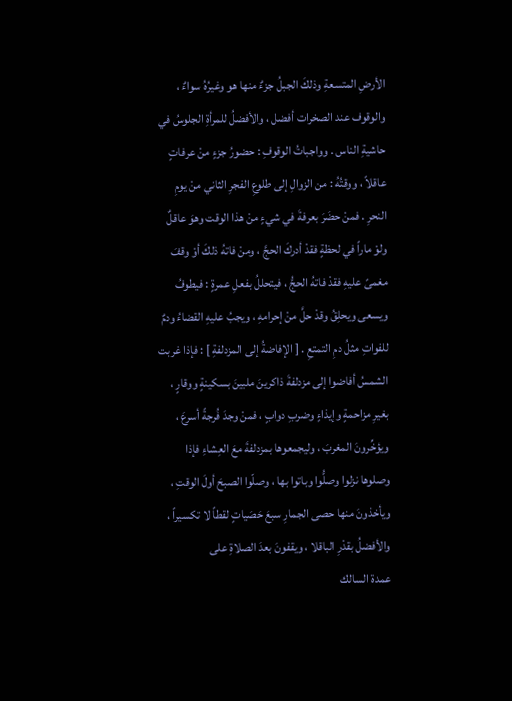الأرضِ المتسعةِ وذلكَ الجبلُ جزءٌ منها هو وغيرُهُ سواءٌ ، والوقوف عند الصخرات أفضل ، والأفضلُ للمرأةِ الجلوسُ في حاشيةِ الناس . وواجباتُ الوقوفِ : حضورُ جزءٍ منْ عرفاتٍ عاقلاً ، ووقتُهُ : من الزوالِ إلى طلوعِ الفجرِ الثاني منْ يومِ النحرِ . فمنْ حضَرَ بعرفةَ في شيءٍ منْ هذا الوقت وهوَ عاقلٌ ولوْ ماراً في لحظةٍ فقدْ أدركَ الحجَّ ، ومنْ فاتهُ ذلكَ أوْ وقفَ مغمىً عليهِ فقدْ فاتهُ الحجُّ ، فيتحللُ بفعلِ عمرةٍ : فيطوفُ ويسعى ويحلِقُ وقدْ حلَّ منْ إحرامهِ ، ويجبُ عليهِ القضاءُ ودمٌ للفواتِ مثلُ دمِ التمتعِ . [ الإفاضةُ إلى المزدلفةِ ] : فإذا غربت الشمسُ أفاضوا إلى مزدلفةَ ذاكرينَ ملبينَ بسكينةٍ ووقارٍ ، بغيرِ مزاحمةٍ وإيذاءٍ وضربِ دوابٍ ، فمنْ وجدَ فُرجةً أسرعَ ، ويؤخِّرونَ المغربَ ، وليجمعوها بمزدلفةَ معَ العِشاءِ فإذا وصلوها نزلوا وصلُّوا وباتوا بها ، وصلّوا الصبحَ أولَ الوقتِ ، ويأخذونَ منها حصى الجمارِ سبعَ حَصَياتٍ لقطاً لا تكسيراً ، والأفضلُ بقدْرِ الباقلا ، ويقفونَ بعدَ الصلاةِ على
عمدة السالك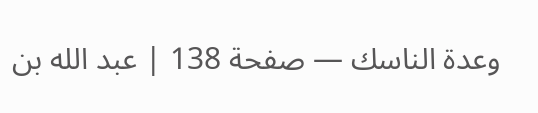وعدة الناسك — صفحة 138 | عبد الله بن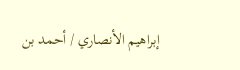إبراهيم الأنصاري / أحمد بن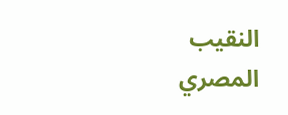النقيب المصري